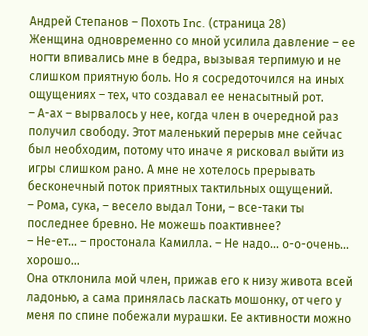Андрей Степанов – Похоть Inc. (страница 28)
Женщина одновременно со мной усилила давление – ее ногти впивались мне в бедра, вызывая терпимую и не слишком приятную боль. Но я сосредоточился на иных ощущениях – тех, что создавал ее ненасытный рот.
– А-ах – вырвалось у нее, когда член в очередной раз получил свободу. Этот маленький перерыв мне сейчас был необходим, потому что иначе я рисковал выйти из игры слишком рано. А мне не хотелось прерывать бесконечный поток приятных тактильных ощущений.
– Рома, сука, – весело выдал Тони, – все-таки ты последнее бревно. Не можешь поактивнее?
– Не-ет… – простонала Камилла. – Не надо… о-о-очень… хорошо…
Она отклонила мой член, прижав его к низу живота всей ладонью, а сама принялась ласкать мошонку, от чего у меня по спине побежали мурашки. Ее активности можно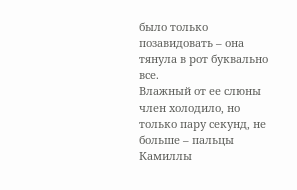было только позавидовать – она тянула в рот буквально все.
Влажный от ее слюны член холодило, но только пару секунд, не больше – пальцы Камиллы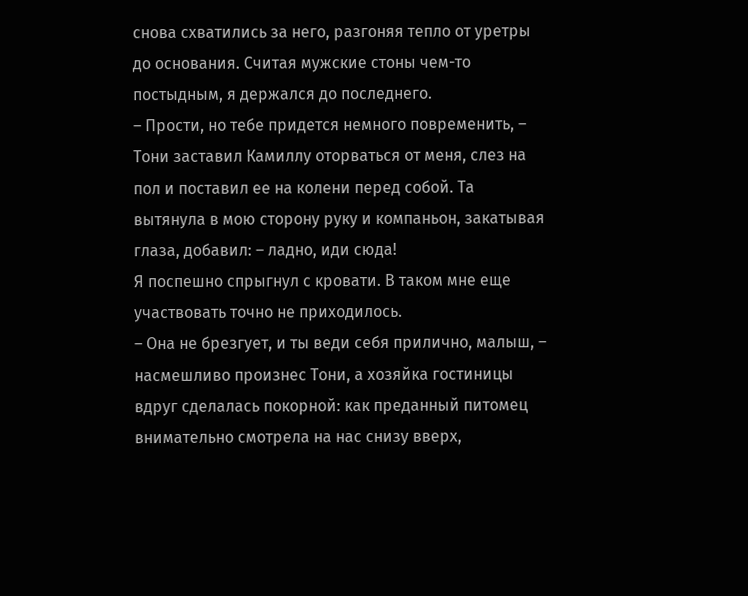снова схватились за него, разгоняя тепло от уретры до основания. Считая мужские стоны чем-то постыдным, я держался до последнего.
– Прости, но тебе придется немного повременить, – Тони заставил Камиллу оторваться от меня, слез на пол и поставил ее на колени перед собой. Та вытянула в мою сторону руку и компаньон, закатывая глаза, добавил: – ладно, иди сюда!
Я поспешно спрыгнул с кровати. В таком мне еще участвовать точно не приходилось.
– Она не брезгует, и ты веди себя прилично, малыш, – насмешливо произнес Тони, а хозяйка гостиницы вдруг сделалась покорной: как преданный питомец внимательно смотрела на нас снизу вверх,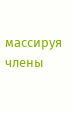массируя члены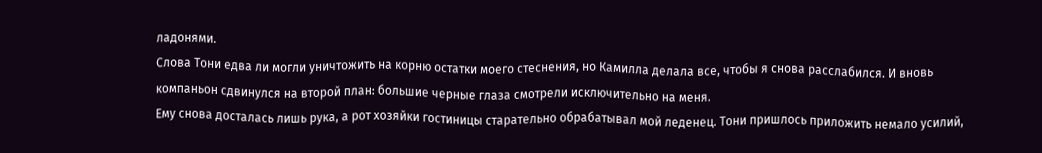ладонями.
Слова Тони едва ли могли уничтожить на корню остатки моего стеснения, но Камилла делала все, чтобы я снова расслабился. И вновь компаньон сдвинулся на второй план: большие черные глаза смотрели исключительно на меня.
Ему снова досталась лишь рука, а рот хозяйки гостиницы старательно обрабатывал мой леденец. Тони пришлось приложить немало усилий,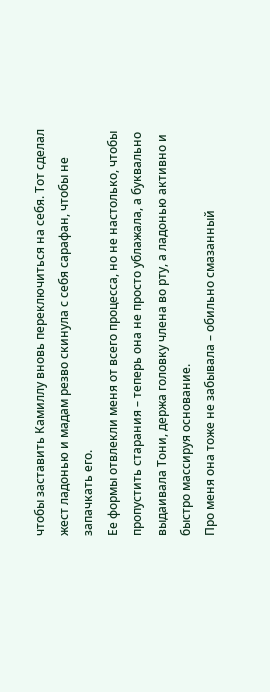чтобы заставить Камиллу вновь переключиться на себя. Тот сделал жест ладонью и мадам резво скинула с себя сарафан, чтобы не запачкать его.
Ее формы отвлекли меня от всего процесса, но не настолько, чтобы пропустить старания – теперь она не просто ублажала, а буквально выдаивала Тони, держа головку члена во рту, а ладонью активно и быстро массируя основание.
Про меня она тоже не забывала – обильно смазанный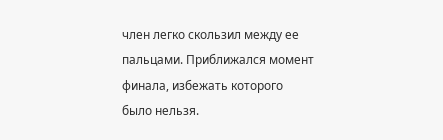член легко скользил между ее пальцами. Приближался момент финала, избежать которого было нельзя.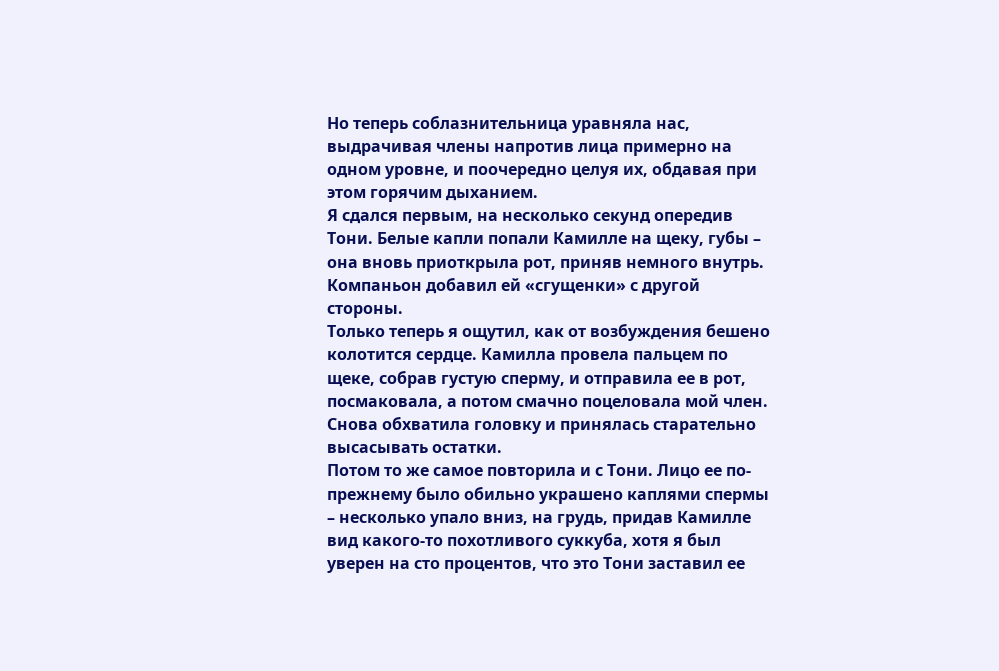Но теперь соблазнительница уравняла нас, выдрачивая члены напротив лица примерно на одном уровне, и поочередно целуя их, обдавая при этом горячим дыханием.
Я сдался первым, на несколько секунд опередив Тони. Белые капли попали Камилле на щеку, губы – она вновь приоткрыла рот, приняв немного внутрь. Компаньон добавил ей «сгущенки» с другой стороны.
Только теперь я ощутил, как от возбуждения бешено колотится сердце. Камилла провела пальцем по щеке, собрав густую сперму, и отправила ее в рот, посмаковала, а потом смачно поцеловала мой член. Снова обхватила головку и принялась старательно высасывать остатки.
Потом то же самое повторила и с Тони. Лицо ее по-прежнему было обильно украшено каплями спермы – несколько упало вниз, на грудь, придав Камилле вид какого-то похотливого суккуба, хотя я был уверен на сто процентов, что это Тони заставил ее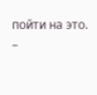пойти на это.
–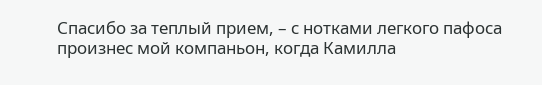Спасибо за теплый прием, – с нотками легкого пафоса произнес мой компаньон, когда Камилла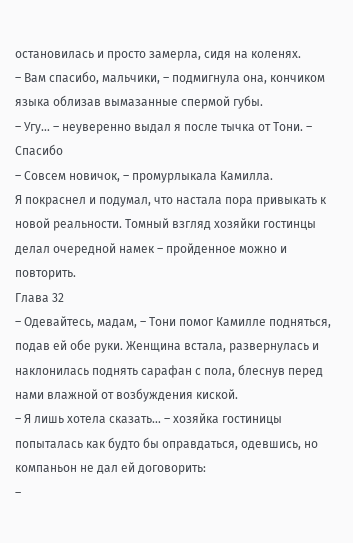остановилась и просто замерла, сидя на коленях.
– Вам спасибо, мальчики, – подмигнула она, кончиком языка облизав вымазанные спермой губы.
– Угу… – неуверенно выдал я после тычка от Тони. – Спасибо
– Совсем новичок, – промурлыкала Камилла.
Я покраснел и подумал, что настала пора привыкать к новой реальности. Томный взгляд хозяйки гостинцы делал очередной намек – пройденное можно и повторить.
Глава 32
– Одевайтесь, мадам, – Тони помог Камилле подняться, подав ей обе руки. Женщина встала, развернулась и наклонилась поднять сарафан с пола, блеснув перед нами влажной от возбуждения киской.
– Я лишь хотела сказать… – хозяйка гостиницы попыталась как будто бы оправдаться, одевшись, но компаньон не дал ей договорить:
–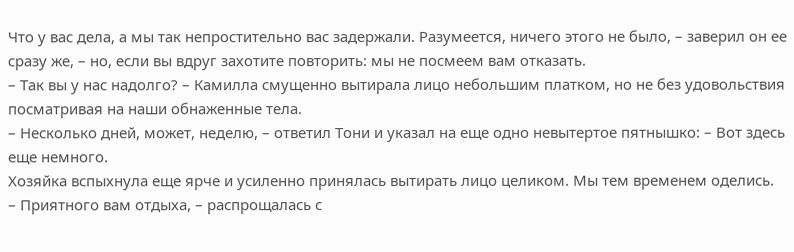Что у вас дела, а мы так непростительно вас задержали. Разумеется, ничего этого не было, – заверил он ее сразу же, – но, если вы вдруг захотите повторить: мы не посмеем вам отказать.
– Так вы у нас надолго? – Камилла смущенно вытирала лицо небольшим платком, но не без удовольствия посматривая на наши обнаженные тела.
– Несколько дней, может, неделю, – ответил Тони и указал на еще одно невытертое пятнышко: – Вот здесь еще немного.
Хозяйка вспыхнула еще ярче и усиленно принялась вытирать лицо целиком. Мы тем временем оделись.
– Приятного вам отдыха, – распрощалась с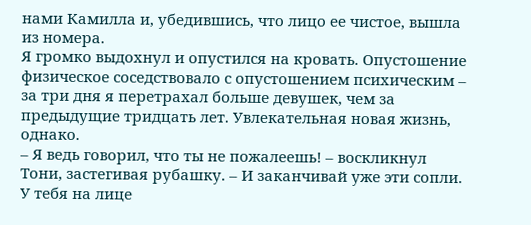нами Камилла и, убедившись, что лицо ее чистое, вышла из номера.
Я громко выдохнул и опустился на кровать. Опустошение физическое соседствовало с опустошением психическим – за три дня я перетрахал больше девушек, чем за предыдущие тридцать лет. Увлекательная новая жизнь, однако.
– Я ведь говорил, что ты не пожалеешь! – воскликнул Тони, застегивая рубашку. – И заканчивай уже эти сопли. У тебя на лице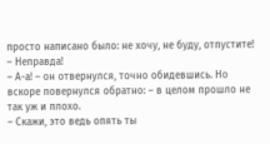просто написано было: не хочу, не буду, отпустите!
– Неправда!
– А-а! – он отвернулся, точно обидевшись. Но вскоре повернулся обратно: – в целом прошло не так уж и плохо.
– Скажи, это ведь опять ты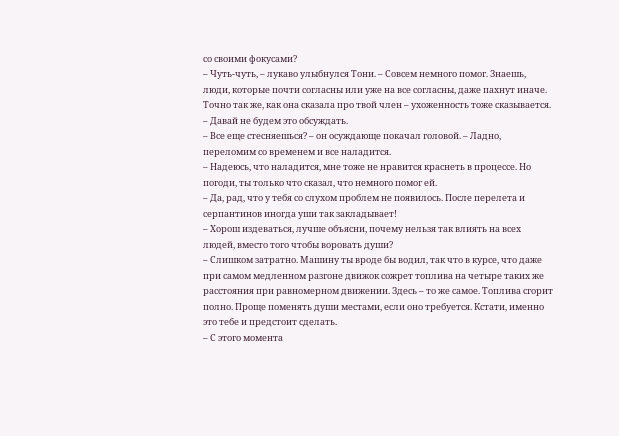со своими фокусами?
– Чуть-чуть, – лукаво улыбнулся Тони. – Совсем немного помог. Знаешь, люди, которые почти согласны или уже на все согласны, даже пахнут иначе. Точно так же, как она сказала про твой член – ухоженность тоже сказывается.
– Давай не будем это обсуждать.
– Все еще стесняешься? – он осуждающе покачал головой. – Ладно, переломим со временем и все наладится.
– Надеюсь, что наладится, мне тоже не нравится краснеть в процессе. Но погоди, ты только что сказал, что немного помог ей.
– Да, рад, что у тебя со слухом проблем не появилось. После перелета и серпантинов иногда уши так закладывает!
– Хорош издеваться, лучше объясни, почему нельзя так влиять на всех людей, вместо того чтобы воровать души?
– Слишком затратно. Машину ты вроде бы водил, так что в курсе, что даже при самом медленном разгоне движок сожрет топлива на четыре таких же расстояния при равномерном движении. Здесь – то же самое. Топлива сгорит полно. Проще поменять души местами, если оно требуется. Кстати, именно это тебе и предстоит сделать.
– С этого момента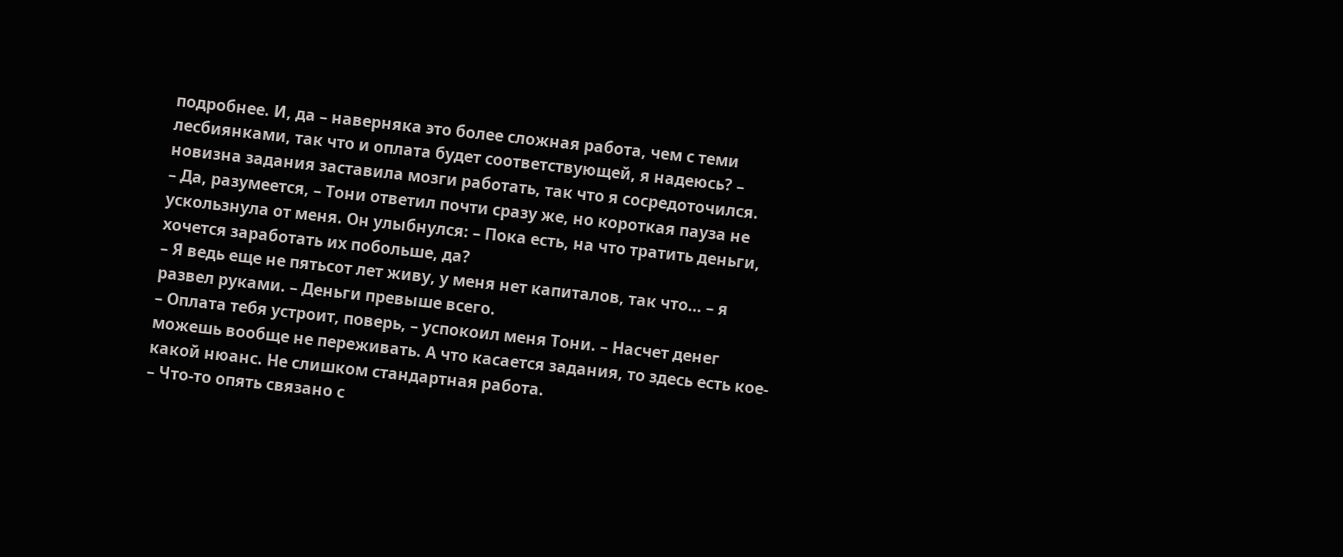подробнее. И, да – наверняка это более сложная работа, чем с теми лесбиянками, так что и оплата будет соответствующей, я надеюсь? – новизна задания заставила мозги работать, так что я сосредоточился.
– Да, разумеется, – Тони ответил почти сразу же, но короткая пауза не ускользнула от меня. Он улыбнулся: – Пока есть, на что тратить деньги, хочется заработать их побольше, да?
– Я ведь еще не пятьсот лет живу, у меня нет капиталов, так что… – я развел руками. – Деньги превыше всего.
– Оплата тебя устроит, поверь, – успокоил меня Тони. – Насчет денег можешь вообще не переживать. А что касается задания, то здесь есть кое-какой нюанс. Не слишком стандартная работа.
– Что-то опять связано с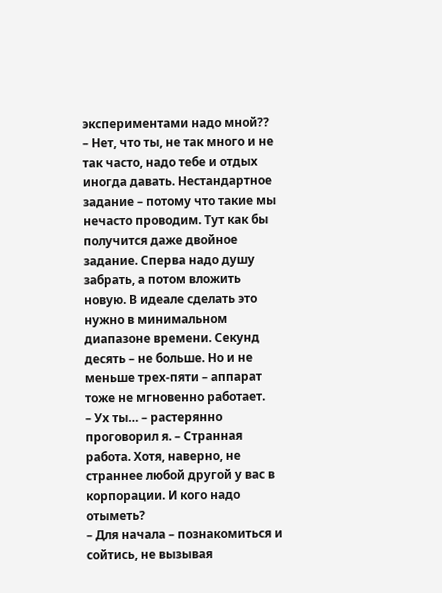экспериментами надо мной??
– Нет, что ты, не так много и не так часто, надо тебе и отдых иногда давать. Нестандартное задание – потому что такие мы нечасто проводим. Тут как бы получится даже двойное задание. Сперва надо душу забрать, а потом вложить новую. В идеале сделать это нужно в минимальном диапазоне времени. Секунд десять – не больше. Но и не меньше трех-пяти – аппарат тоже не мгновенно работает.
– Ух ты… – растерянно проговорил я. – Странная работа. Хотя, наверно, не страннее любой другой у вас в корпорации. И кого надо отыметь?
– Для начала – познакомиться и сойтись, не вызывая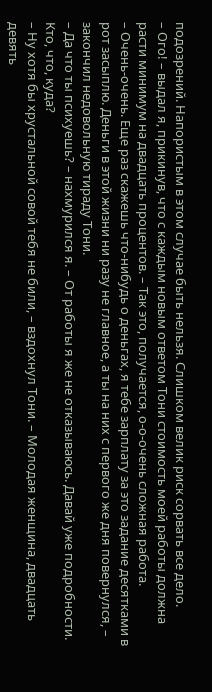подозрений. Напористым в этом случае быть нельзя. Слишком велик риск сорвать все дело.
– Ого! – выдал я, прикинув, что с каждым новым ответом Тони стоимость моей работы должна расти минимум на двадцать процентов. – Так это, получается, о-о-очень сложная работа.
– Очень-очень. Еще раз скажешь что-нибудь о деньгах, я тебе зарплату за это задание десятками в рот засыплю. Деньги в этой жизни ни разу не главное, а ты на них с первого же дня повернулся, – закончил недовольную тираду Тони.
– Да что ты психуешь? – нахмурился я. – От работы я же не отказываюсь. Давай уже подробности. Кто, что, куда?
– Ну хотя бы хрустальной совой тебя не били, – вздохнул Тони. – Молодая женщина, двадцать девять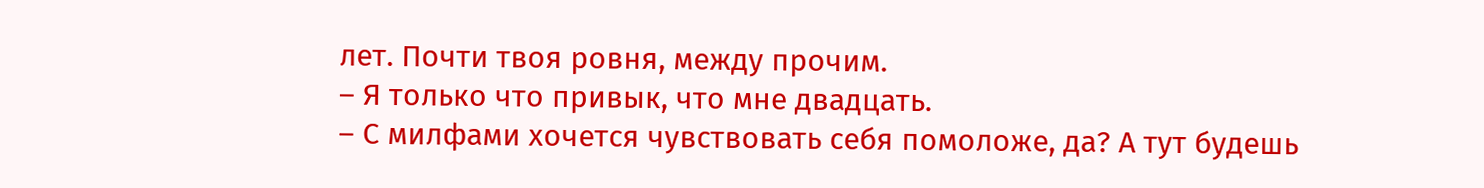лет. Почти твоя ровня, между прочим.
– Я только что привык, что мне двадцать.
– С милфами хочется чувствовать себя помоложе, да? А тут будешь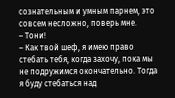сознательным и умным парнем, это совсем несложно, поверь мне.
– Тони!
– Как твой шеф, я имею право стебать тебя, когда захочу, пока мы не подружимся окончательно. Тогда я буду стебаться над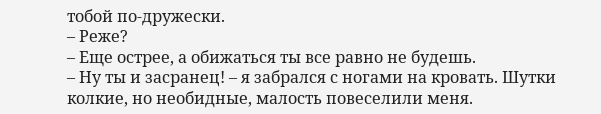тобой по-дружески.
– Реже?
– Еще острее, а обижаться ты все равно не будешь.
– Ну ты и засранец! – я забрался с ногами на кровать. Шутки колкие, но необидные, малость повеселили меня.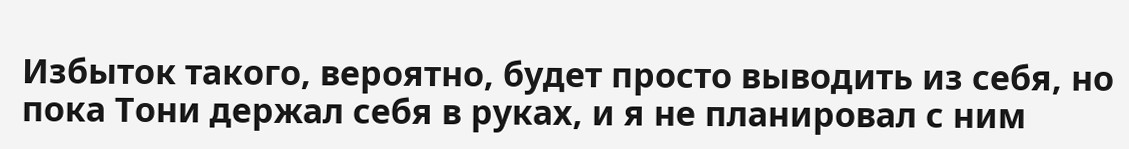Избыток такого, вероятно, будет просто выводить из себя, но пока Тони держал себя в руках, и я не планировал с ним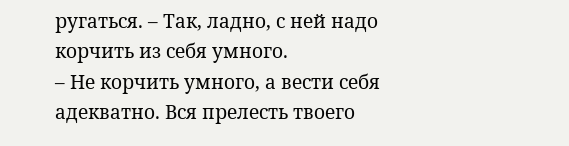ругаться. – Так, ладно, с ней надо корчить из себя умного.
– Не корчить умного, а вести себя адекватно. Вся прелесть твоего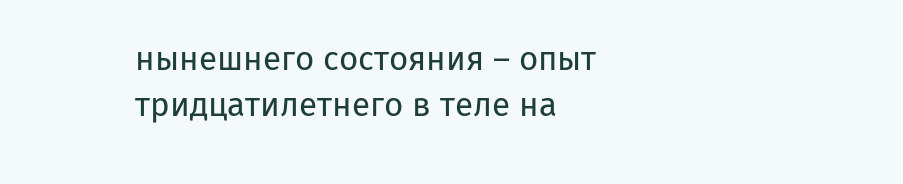нынешнего состояния – опыт тридцатилетнего в теле на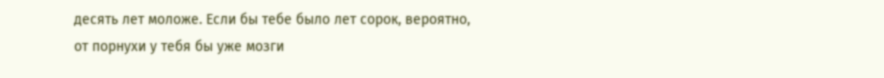десять лет моложе. Если бы тебе было лет сорок, вероятно, от порнухи у тебя бы уже мозги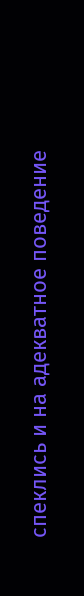спеклись и на адекватное поведение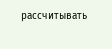рассчитывать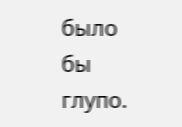было бы глупо.